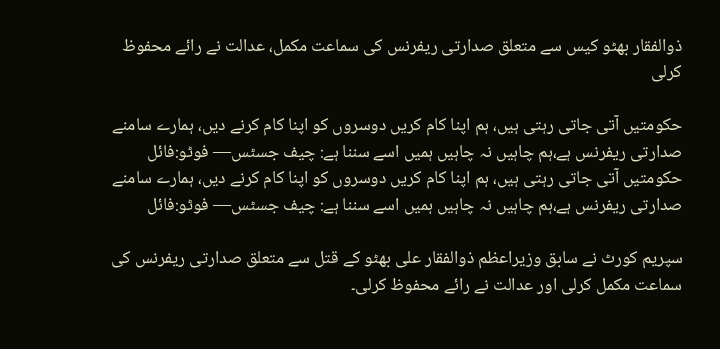ذوالفقار بھٹو کیس سے متعلق صدارتی ریفرنس کی سماعت مکمل، عدالت نے رائے محفوظ کرلی

حکومتیں آتی جاتی رہتی ہیں، ہم اپنا کام کریں دوسروں کو اپنا کام کرنے دیں، ہمارے سامنے صدارتی ریفرنس ہے،ہم چاہیں نہ چاہیں ہمیں اسے سننا ہے: چیف جسٹس— فوٹو:فائل
حکومتیں آتی جاتی رہتی ہیں، ہم اپنا کام کریں دوسروں کو اپنا کام کرنے دیں، ہمارے سامنے صدارتی ریفرنس ہے،ہم چاہیں نہ چاہیں ہمیں اسے سننا ہے: چیف جسٹس— فوٹو:فائل

سپریم کورٹ نے سابق وزیراعظم ذوالفقار علی بھٹو کے قتل سے متعلق صدارتی ریفرنس کی سماعت مکمل کرلی اور عدالت نے رائے محفوظ کرلی۔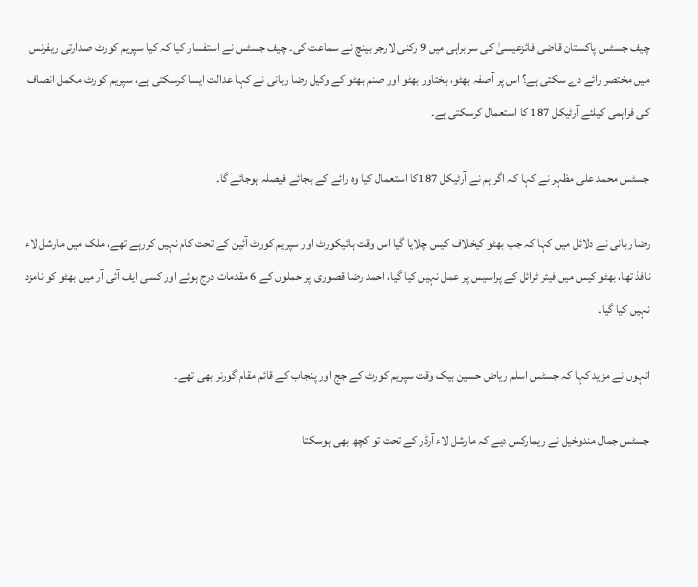چیف جسٹس پاکستان قاضی فائزعیسیٰ کی سربراہی میں 9 رکنی لارجر بینچ نے سماعت کی۔ چیف جسٹس نے استفسار کیا کہ کیا سپریم کورٹ صدارتی ریفرنس میں مختصر رائے دے سکتی ہے؟ اس پر آصفہ بھٹو، بختاور بھٹو اور صنم بھٹو کے وکیل رضا ربانی نے کہا عدالت ایسا کرسکتی ہے، سپریم کورٹ مکمل انصاف کی فراہمی کیلئے آرٹیکل 187 کا استعمال کرسکتی ہے۔

جسٹس محمد علی مظہر نے کہا کہ اگر ہم نے آرٹیکل 187کا استعمال کیا وہ رائے کے بجائے فیصلہ ہوجائے گا۔

رضا ربانی نے دلائل میں کہا کہ جب بھٹو کیخلاف کیس چلایا گیا اس وقت ہائیکورٹ اور سپریم کورٹ آئین کے تحت کام نہیں کررہے تھے، ملک میں مارشل لاء نافذ تھا، بھٹو کیس میں فیئر ٹرائل کے پراسیس پر عمل نہیں کیا گیا، احمد رضا قصوری پر حملوں کے 6 مقدمات درج ہوئے اور کسی ایف آئی آر میں بھٹو کو نامزد نہیں کیا گیا۔

انہوں نے مزید کہا کہ جسٹس اسلم ریاض حسین بیک وقت سپریم کورٹ کے جج اور پنجاب کے قائم مقام گورنر بھی تھے۔

جسٹس جمال مندوخیل نے ریمارکس دیے کہ مارشل لاء آرڈر کے تحت تو کچھ بھی ہوسکتا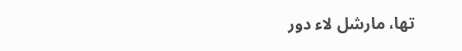تھا، مارشل لاء دور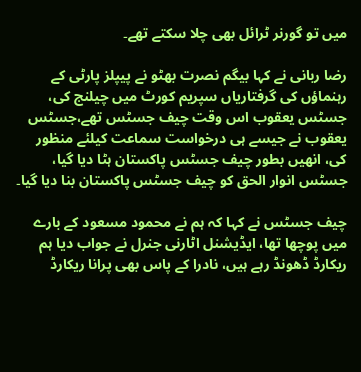میں تو گورنر ٹرائل بھی چلا سکتے تھے۔

رضا ربانی نے کہا بیگم نصرت بھٹو نے پیپلز پارٹی کے رہنماؤں کی گرفتاریاں سپریم کورٹ میں چیلنج کی، جسٹس یعقوب اس وقت چیف جسٹس تھے،جسٹس یعقوب نے جیسے ہی درخواست سماعت کیلئے منظور کی، انھیں بطور چیف جسٹس پاکستان ہٹا دیا گیا، جسٹس انوار الحق کو چیف جسٹس پاکستان بنا دیا گیا۔

چیف جسٹس نے کہا کہ ہم نے محمود مسعود کے بارے میں پوچھا تھا، ایڈیشنل اٹارنی جنرل نے جواب دیا ہم ریکارڈ ڈھونڈ رہے ہیں، نادرا کے پاس بھی پرانا ریکارڈ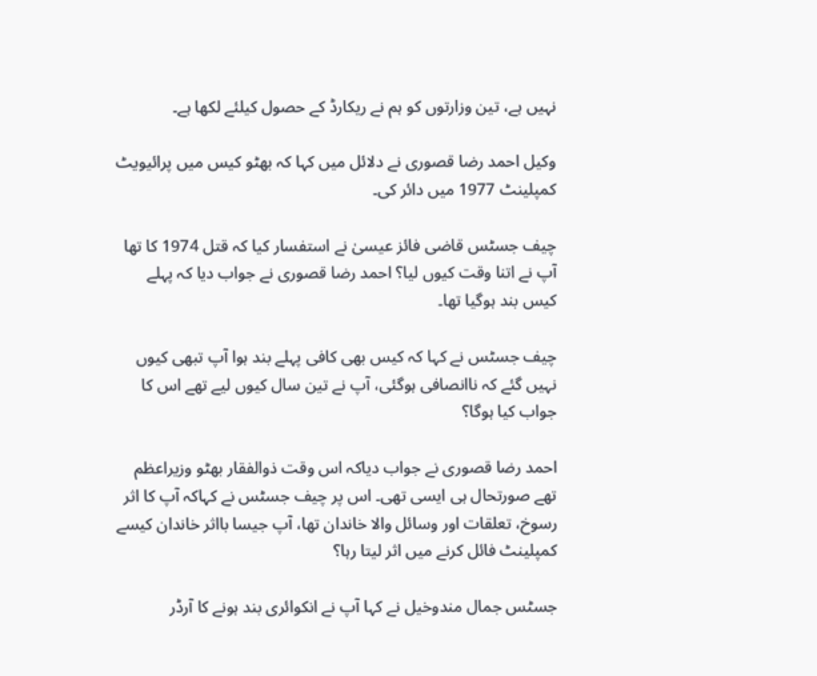نہیں ہے، تین وزارتوں کو ہم نے ریکارڈ کے حصول کیلئے لکھا ہے۔

وکیل احمد رضا قصوری نے دلائل میں کہا کہ بھٹو کیس میں پرائیویٹ کمپلینٹ 1977 میں دائر کی۔

چیف جسٹس قاضی فائز عیسیٰ نے استفسار کیا کہ قتل 1974 کا تھا آپ نے اتنا وقت کیوں لیا؟ احمد رضا قصوری نے جواب دیا کہ پہلے کیس بند ہوگیا تھا۔

چیف جسٹس نے کہا کہ کیس بھی کافی پہلے بند ہوا آپ تبھی کیوں نہیں گئے کہ ناانصافی ہوگئی، آپ نے تین سال کیوں لیے تھے اس کا جواب کیا ہوگا؟

احمد رضا قصوری نے جواب دیاکہ اس وقت ذوالفقار بھٹو وزیراعظم تھے صورتحال ہی ایسی تھی۔ اس پر چیف جسٹس نے کہاکہ آپ کا اثر رسوخ، تعلقات اور وسائل والا خاندان تھا، آپ جیسا بااثر خاندان کیسے کمپلینٹ فائل کرنے میں اثر لیتا رہا؟

جسٹس جمال مندوخیل نے کہا آپ نے انکوائری بند ہونے کا آرڈر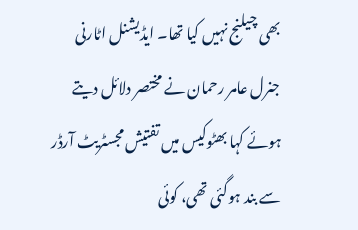بھی چیلنج نہیں کیا تھا۔ ایڈیشنل اٹارنی جنرل عامر رحمان نے مختصر دلائل دیتے ہوئے کہا بھٹوکیس میں تفتیش مجسٹریٹ آرڈر سے بند ہوگئی تھی، کوئی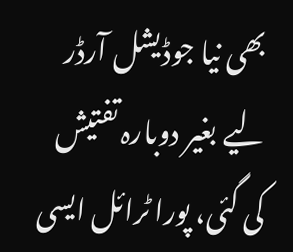بھی نیا جوڈیشل آرڈر لیے بغیر دوبارہ تفتیش کی گئی، پورا ٹرائل ایسی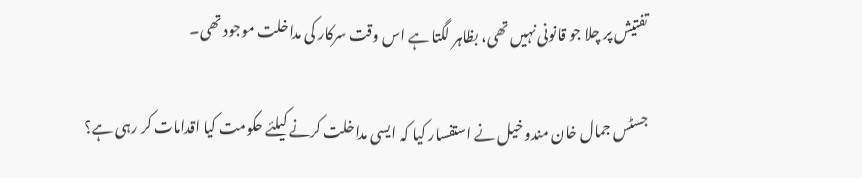تفتیش پر چلا جو قانونی نہیں تھی، بظاہر لگتا ہے اس وقت سرکار کی مداخلت موجود تھی۔

جسٹس جمال خان مندوخیل نے استفسار کیا کہ ایسی مداخلت کرنے کیلئے حکومت کیا اقدامات کر رہی ہے؟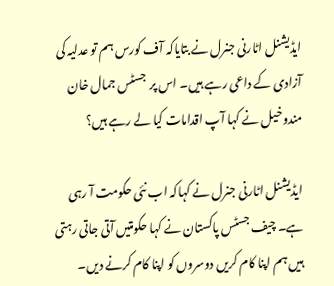ایڈیشنل اٹارنی جنرل نے بتایاکہ آف کورس ہم تو عدلیہ کی آزادی کے داعی رہے ہیں۔ اس پر  جسٹس جمال خان مندوخیل نے کہا آپ اقدامات کیا لے رہے ہیں؟

ایڈیشنل اٹارنی جنرل نے کہاکہ اب نئی حکومت آ رہی ہے۔ چیف جسٹس پاکستان نے کہا حکومتیں آتی جاتی رہتی ہیں ہم اپنا کام کریں دوسروں کو اپنا کام کرنے دیں۔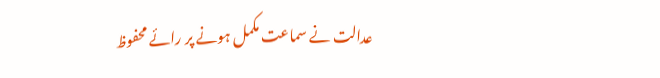عدالت نے سماعت مکمل ہونے پر رائے محفوظ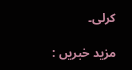کرلی۔

مزید خبریں :